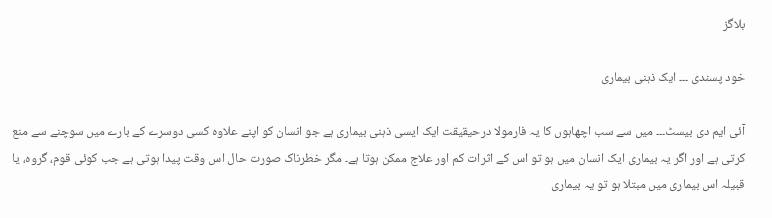بلاگز

خود پسندی ۔۔۔ ایک ذہنی بیماری

آئی ایم دی بیسٹ۔۔۔ میں سے سب اچھاہوں کا یہ فارمولا درحیقیقت ایک ایسی ذہنی بیماری ہے جو انسان کو اپنے علاوہ کسی دوسرے کے بارے میں سوچنے سے منع کرتی ہے اور اگر یہ بیماری ایک انسان میں ہو تو اس کے اثرات کم اور علاج ممکن ہوتا ہے۔ مگر خطرناک صورت حال اس وقت پیدا ہوتی ہے جب کوئی قوم، گروہ، یا قبیلہ اس بیماری میں مبتلا ہو تو یہ بیماری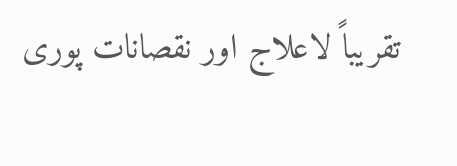تقریباً لاعلاج اور نقصانات پوری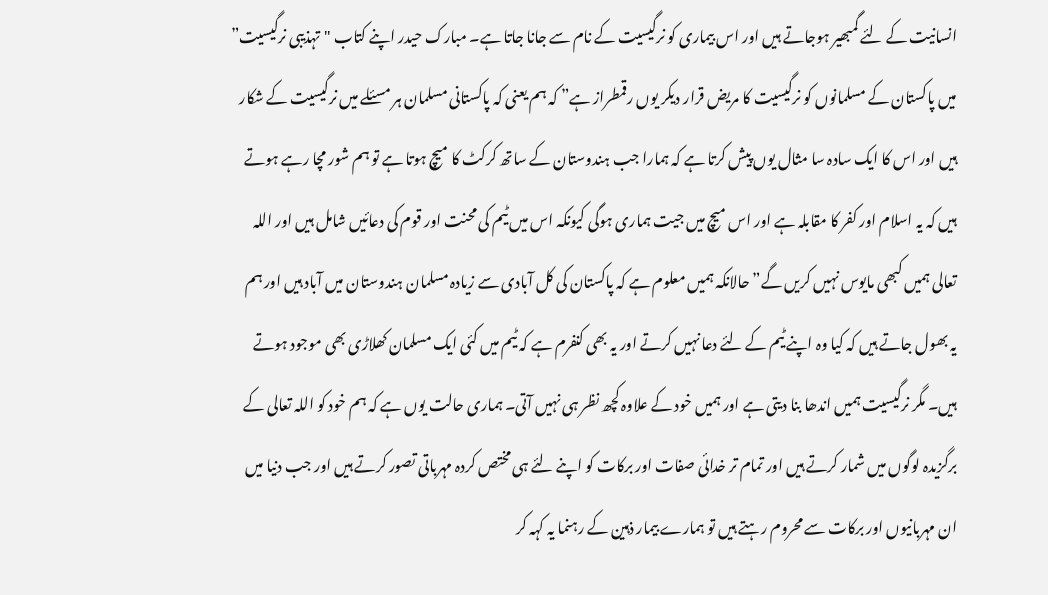انسانیت کے لئے گمبھیر ہوجاتے ہیں اور اس بیماری کو نرگیسیت کے نام سے جانا جاتا ہے۔ مبارک حیدر اپنے کتاب "تہذیبی نرگیسیت” میں پاکستان کے مسلمانوں کو نرگیسیت کا مریض قرار دیکر یوں رقمطراز ہے” کہ ہم یعنی کہ پاکستانی مسلمان ہر مسئلے میں نرگیسیت کے شکار ہیں اور اس کا ایک سادہ سا مثال یوں پیش کرتا ہے کہ ہمارا جب ہندوستان کے ساتھ کرکٹ کا میچ ہوتا ہے تو ہم شور مچا رہے ہوتے ہیں کہ یہ اسلام اور کفر کا مقابلہ ہے اور اس میچ میں جیت ہماری ہوگی کیونکہ اس میں ٹیم کی محنت اور قوم کی دعائیں شامل ہیں اور اللہ تعالی ہمیں کبھی مایوس نہیں کریں گے” حالانکہ ہمیں معلوم ہے کہ پاکستان کی کل آبادی سے زیادہ مسلمان ہندوستان میں آباد ہیں اور ہم یہ بھول جاتے ہیں کہ کیا وہ اپنے ٹیم کے لئے دعا نہیں کرتے اور یہ بھی کنفرم ہے کہ ٹیم میں کئی ایک مسلمان کھلاڑی بھی موجود ہوتے ہیں۔ مگر نرگیسیت ہمیں اندھا بنا دیتی ہے اور ہمیں خود کے علاوہ کچھ نظر ہی نہیں آتی۔ ہماری حالت یوں ہے کہ ہم خود کو اللہ تعالی کے برگزیدہ لوگوں میں شمار کرتے ہیں اور تمام تر خدائی صفات اور برکات کو اپنے لئے ہی مختص کردہ مہرباتی تصور کرتے ہیں اور جب دنیا میں ان مہربانیوں اور برکات سے محروم رہتے ہیں تو ہمارے بیمار ذہین کے رہنما یہ کہہ کر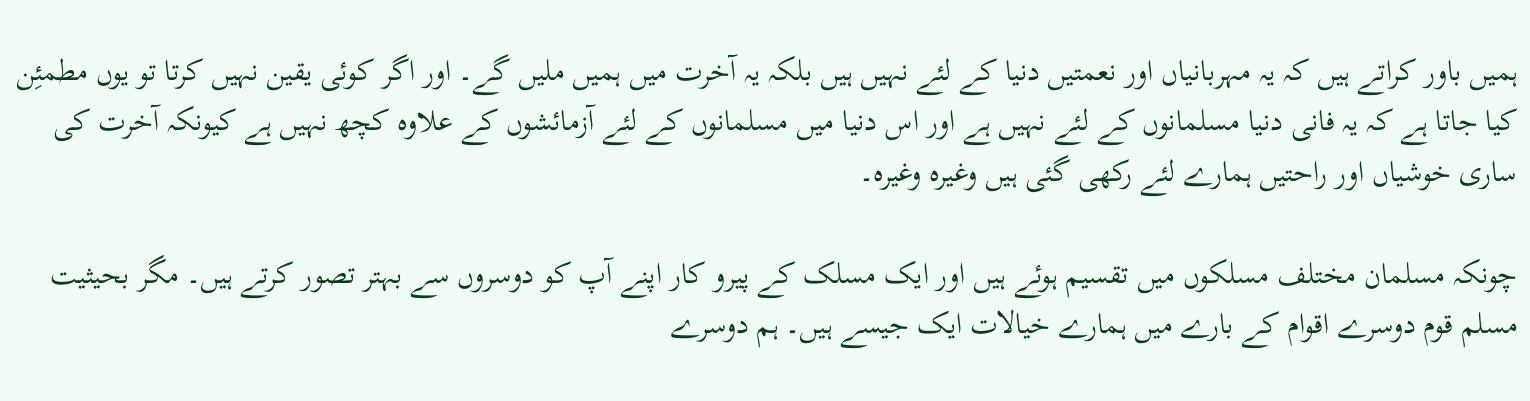ہمیں باور کراتے ہیں کہ یہ مہربانیاں اور نعمتیں دنیا کے لئے نہیں ہیں بلکہ یہ آخرت میں ہمیں ملیں گے۔ اور اگر کوئی یقین نہیں کرتا تو یوں مطمئِن کیا جاتا ہے کہ یہ فانی دنیا مسلمانوں کے لئے نہیں ہے اور اس دنیا میں مسلمانوں کے لئے آزمائشوں کے علاوہ کچھ نہیں ہے کیونکہ آخرت کی ساری خوشیاں اور راحتیں ہمارے لئے رکھی گئی ہیں وغیرہ وغیرہ۔

چونکہ مسلمان مختلف مسلکوں میں تقسیم ہوئے ہیں اور ایک مسلک کے پیرو کار اپنے آپ کو دوسروں سے بہتر تصور کرتے ہیں۔ مگر بحیثیت مسلم قوم دوسرے اقوام کے بارے میں ہمارے خیالات ایک جیسے ہیں۔ ہم دوسرے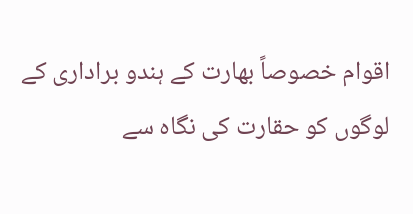اقوام خصوصاً بھارت کے ہندو براداری کے لوگوں کو حقارت کی نگاہ سے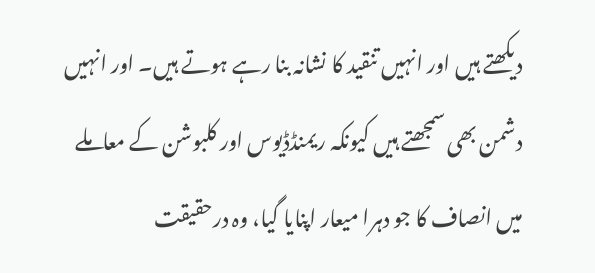دیکھتے ہیں اور انہیں تنقید کا نشانہ بنا رہے ہوتے ہیں۔ اور انہیں دشمن بھی سمجھتے ہیں کیونکہ ریمنڈڈیوس اور کلبوشن کے معاملے میں انصاف کا جو دہرا میعار اپنایا گیا، وہ درحقیقت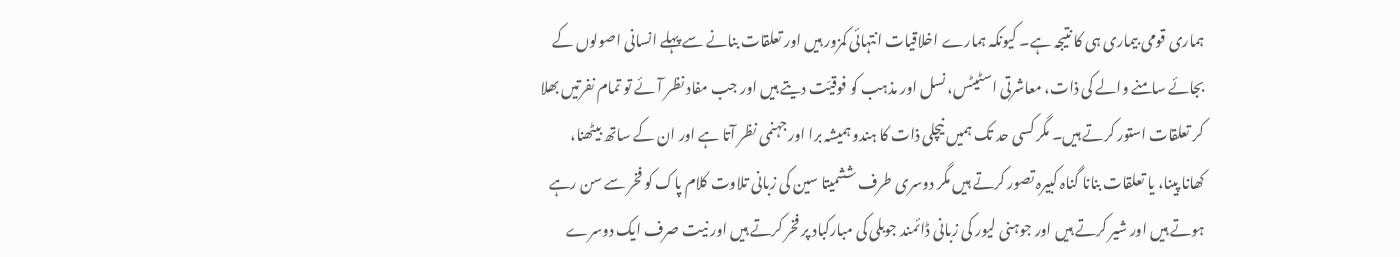ہماری قومی بیماری ہی کا نتیجہ ہے۔ کیونکہ ہمارے اخلاقیات انتہائی کمزور ہیں اور تعلقات بنانے سے پہلے انسانی اصولوں کے بجائے سامنے والے کی ذات، معاشرتی اسٹیٹس، نسل اور مذہب کو فوقیّت دیتے ہیں اور جب مفاد نظر آئے تو تمام نفرتیں بھلا کر تعلقات استور کرتے ہیں۔ مگر کسی حد تک ہمیں نیچلی ذات کا ہندو ہمیشہ برا اور جہنمی نظر آتا ہے اور ان کے ساتھ بیٹھنا، کھانا پینا، یا تعلقات بنانا گناہ کبیرہ تصور کرتے ہیں مگر دوسری طرف ششمیتا سین کی زبانی تلاوت کلام پاک کو فخر سے سن رہے ہوتے ہیں اور شیر کرتے ہیں اور جوہنی لیور کی زبانی ڈائمند جوبلی کی مبارکباد پر فخر کرتے ہیں اور نیت صرف ایک دوسرے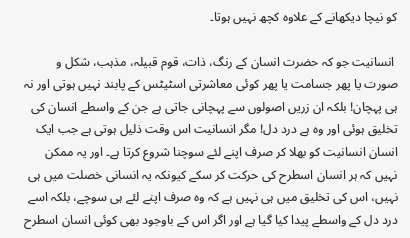کو نیچا دیکھانے کے علاوہ کچھ نہیں ہوتا۔

 انسانیت جو کہ حضرت انسان کے رنگ، ذات، قوم قبیلہ، مذہب، شکل و صورت یا پھر جسامت یا پھر کوئی معاشرتی اسٹیٹس کے پابند نہیں ہوتی اور نہ ہی پہچان! بلکہ ان زریں اصولوں سے پہچانی جاتی ہے جن کے واسطے انسان کی تخلیق ہوئی اور وہ ہے درد دل! مگر انسانیت اس وقت ذلیل ہوتی ہے جب ایک انسان انسانیت کو بھلا کر صرف اپنے لئے سوچنا شروع کرتا ہے۔ اور یہ ممکن نہیں کہ ہر انسان اسطرح کی حرکت کر سکے کیونکہ یہ انسانی خصلت میں ہی نہیں، اس کی تخلیق میں ہی نہیں ہے کہ وہ صرف اپنے لئے ہی سوچے، بلکہ اسے درد دل کے واسطے پیدا کیا گیا ہے اور اگر اس کے باوجود بھی کوئی انسان اسطرح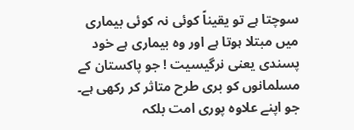سوچتا ہے تو یقیناً کوئی نہ کوئی بیماری میں مبتلا ہوتا ہے اور وہ بیماری ہے خود پسندی یعنی نرگیسیت ! جو پاکستان کے مسلمانوں کو بری طرح متاثر کر رکھی ہے۔ جو اپنے علاوہ پوری امت بلکہ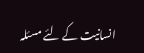انسانیت کے لئے مسئلہ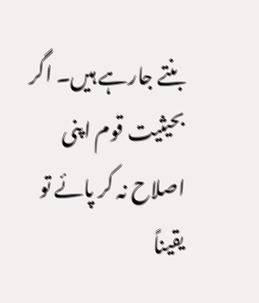بنتے جارہے ہیں۔ اگر بحیثیت قوم اپنی اصلاح نہ کر پائے تو یقیناً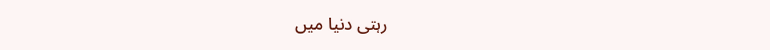رہتی دنیا میں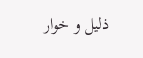ذلیل و خوار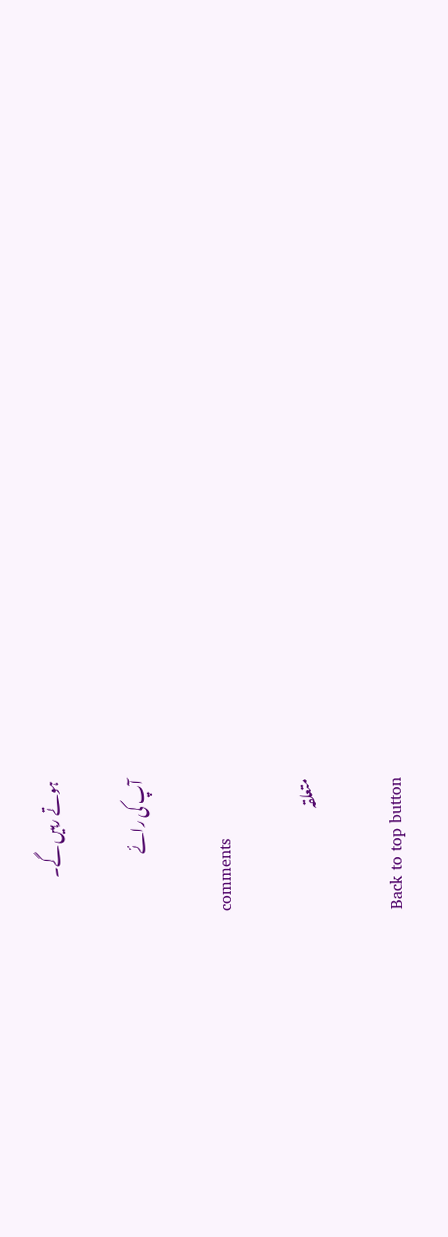ہوتے رہیں گے۔

آپ کی رائے

comments

متعلقہ

Back to top button